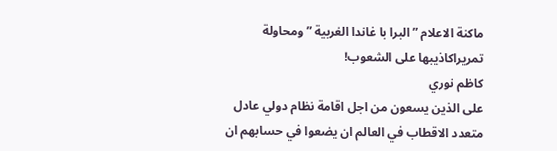ماكنة الاعلام ” البرا با غاندا الغربية ” ومحاولة تمريراكاذيبها على الشعوب!
كاظم نوري
على الذين يسعون من اجل اقامة نظام دولي عادل متعدد الاقطاب في العالم ان يضعوا في حسابهم ان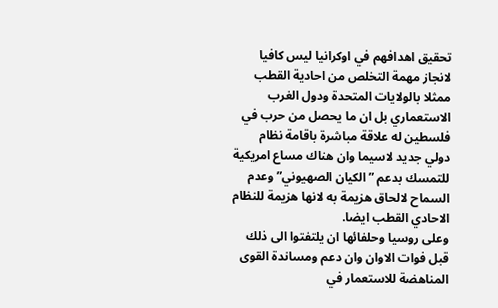تحقيق اهدافهم في اوكرانيا ليس كافيا لانجاز مهمة التخلص من احادية القطب ممثلا بالولايات المتحدة ودول الغرب الاستعماري بل ان ما يحصل من حرب في فلسطين له علاقة مباشرة باقامة نظام دولي جديد لاسيما وان هناك مساع امريكية للتمسك بدعم ” الكيان الصهيوني” وعدم السماح لالحاق هزيمة به لانها هزيمة للنظام الاحادي القطب ايضا.
وعلى روسيا وحلفائها ان يلتفتوا الى ذلك قبل فوات الاوان وان دعم ومساندة القوى المناهضة للاستعمار في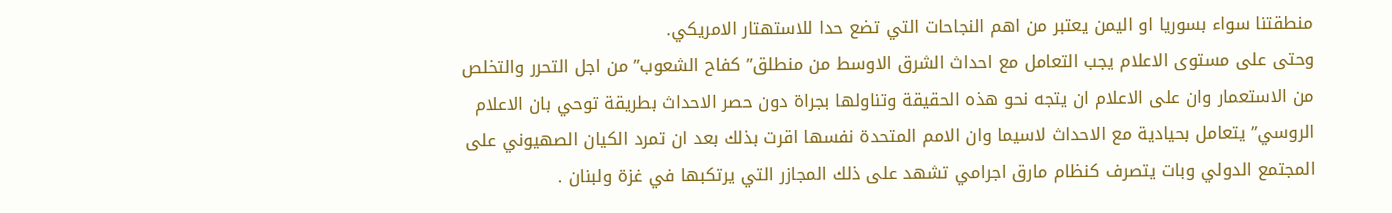منطقتنا سواء بسوريا او اليمن يعتبر من اهم النجاحات التي تضع حدا للاستهتار الامريكي.
وحتى على مستوى الاعلام يجب التعامل مع احداث الشرق الاوسط من منطلق” كفاح الشعوب” من اجل التحرر والتخلص من الاستعمار وان على الاعلام ان يتجه نحو هذه الحقيقة وتناولها بجراة دون حصر الاحداث بطريقة توحي بان الاعلام الروسي” يتعامل بحيادية مع الاحداث لاسيما وان الامم المتحدة نفسها اقرت بذلك بعد ان تمرد الكيان الصهيوني على المجتمع الدولي وبات يتصرف كنظام مارق اجرامي تشهد على ذلك المجازر التي يرتكبها في غزة ولبنان .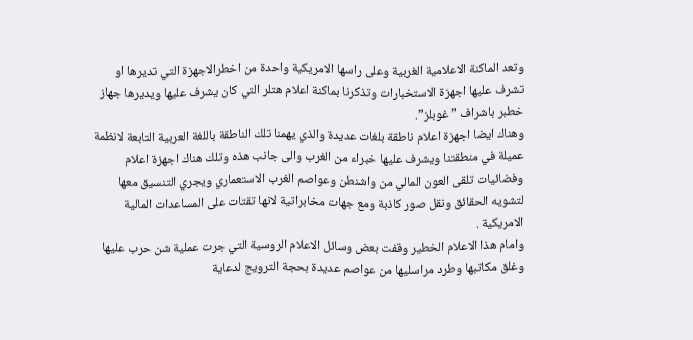وتعد الماكنة الاعلامية الغربية وعلى راسها الامريكية واحدة من اخطرالاجهزة التي تديرها او تشرف عليها اجهزة الاستخبارات وتذكرنا بماكنة اعلام هتلر التي كان يشرف عليها ويديرها جهاز خطبر باشراف ” غوبلز”.
وهناك ايضا اجهزة اعلام ناطقة بلغات عديدة والذي يهمنا تلك الناطقة باللغة العربية التابعة لانظمة عميلة في منطقتنا ويشرف عليها خبراء من الغرب والى جانب هذه وتلك هناك اجهزة اعلام وفضائيات تلقى العون المالي من واشنطن وعواصم الغرب الاستعماري ويجري التنسيق معها لتشويه الحقائق ونقل صور كاذبة ومع جهات مخابراتية لانها تقتات على المساعدات المالية الامريكية .
وامام هذا الاعلام الخطير وقفت بعض وسائل الاعلام الروسية التي جرت عملية شن حرب عليها وغلق مكاتبها وطرد مراسليها من عواصم عديدة بحجة الترويج لدعاية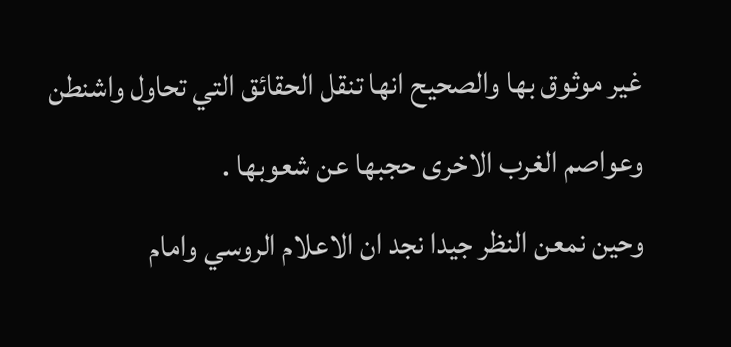غير موثوق بها والصحيح انها تنقل الحقائق التي تحاول واشنطن وعواصم الغرب الاخرى حجبها عن شعوبها .
وحين نمعن النظر جيدا نجد ان الاعلام الروسي وامام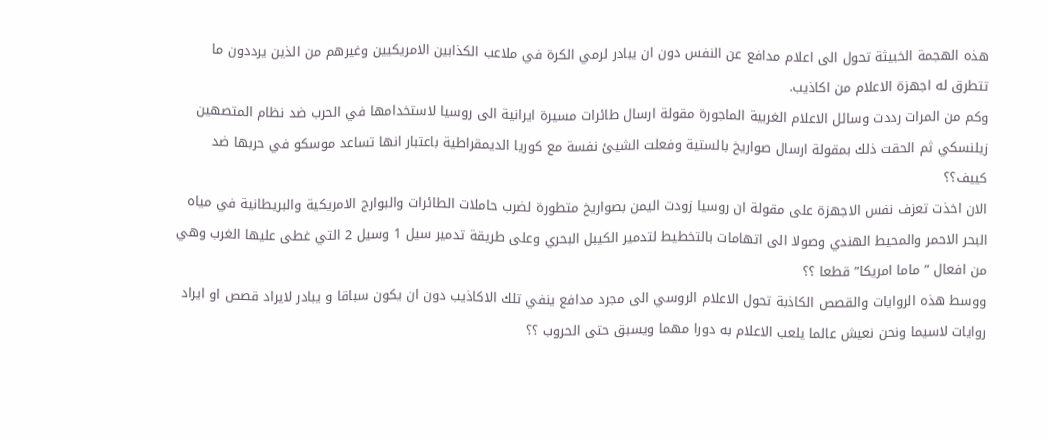هذه الهجمة الخبيثة تحول الى اعلام مدافع عن النفس دون ان يبادر لرمي الكرة في ملاعب الكذابين الامريكيين وغيرهم من الذين يرددون ما تتطرق له اجهزة الاعلام من اكاذيب.
وكم من المرات رددت وسائل الاعلام الغربية الماجورة مقولة ارسال طائرات مسيرة ايرانية الى روسيا لاستخدامها في الحرب ضد نظام المتصهين زيلنسكي ثم الحقت ذلك بمقولة ارسال صواريخ بالستية وفعلت الشيئ نفسة مع كوريا الديمقراطية باعتبار انها تساعد موسكو في حربها ضد كييف؟؟
الان اخذت تعزف نفس الاجهزة على مقولة ان روسيا زودت اليمن بصواريخ متطورة لضرب حاملات الطائرات والبوارج الامريكية والبريطانية في مياه البحر الاحمر والمحيط الهندي وصولا الى اتهامات بالتخطيط لتدمير الكيبل البحري وعلى طريقة تدمير سيل 1 وسيل 2 التي غطى عليها الغرب وهي من افعال ” ماما امريكا” قطعا ؟؟
ووسط هذه الروايات والقصص الكاذبة تحول الاعلام الروسي الى مجرد مدافع ينفي تلك الاكاذيب دون ان يكون سباقا و يبادر لايراد قصص او ايراد روايات لاسيما ونحن نعيش عالما يلعب الاعلام به دورا مهما ويسبق حتى الحروب ؟؟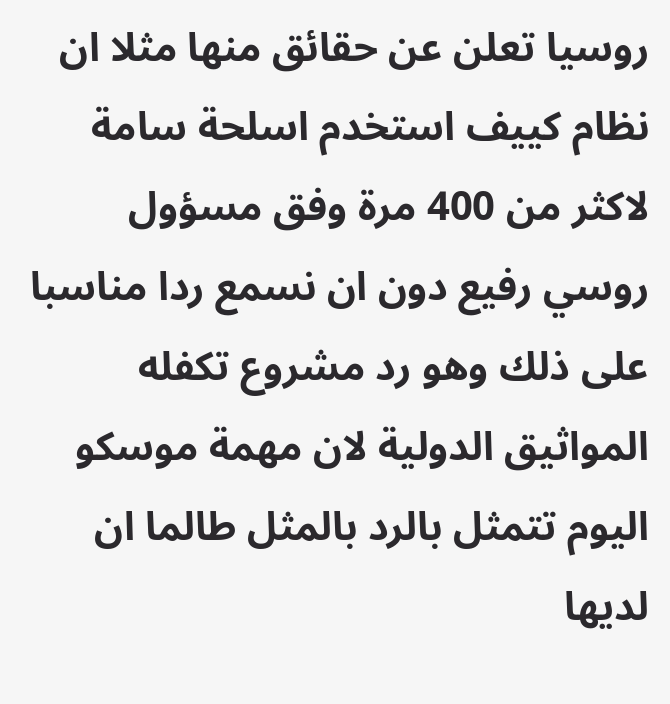روسيا تعلن عن حقائق منها مثلا ان نظام كييف استخدم اسلحة سامة لاكثر من 400 مرة وفق مسؤول روسي رفيع دون ان نسمع ردا مناسبا على ذلك وهو رد مشروع تكفله المواثيق الدولية لان مهمة موسكو اليوم تتمثل بالرد بالمثل طالما ان لديها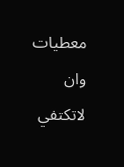معطيات وان لاتكتفي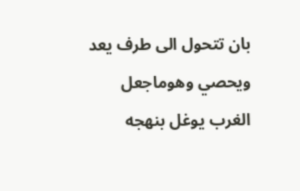بان تتحول الى طرف يعد ويحصي وهوماجعل الغرب يوغل بنهجه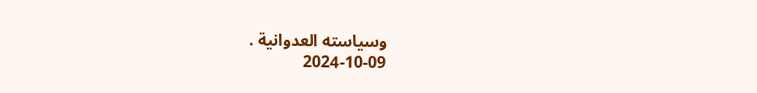وسياسته العدوانية .
2024-10-09